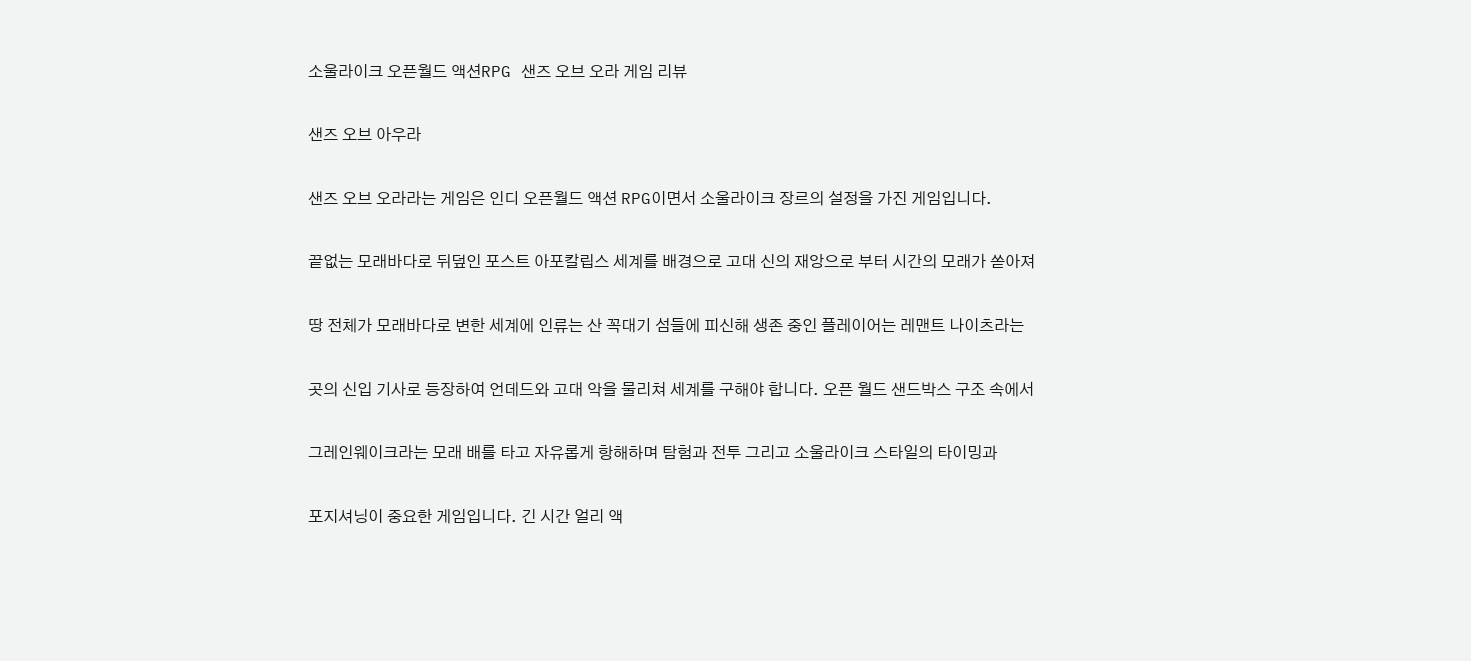소울라이크 오픈월드 액션RPG 샌즈 오브 오라 게임 리뷰

샌즈 오브 아우라

샌즈 오브 오라라는 게임은 인디 오픈월드 액션 RPG이면서 소울라이크 장르의 설정을 가진 게임입니다.

끝없는 모래바다로 뒤덮인 포스트 아포칼립스 세계를 배경으로 고대 신의 재앙으로 부터 시간의 모래가 쏟아져

땅 전체가 모래바다로 변한 세계에 인류는 산 꼭대기 섬들에 피신해 생존 중인 플레이어는 레맨트 나이츠라는

곳의 신입 기사로 등장하여 언데드와 고대 악을 물리쳐 세계를 구해야 합니다. 오픈 월드 샌드박스 구조 속에서

그레인웨이크라는 모래 배를 타고 자유롭게 항해하며 탐험과 전투 그리고 소울라이크 스타일의 타이밍과

포지셔닝이 중요한 게임입니다. 긴 시간 얼리 액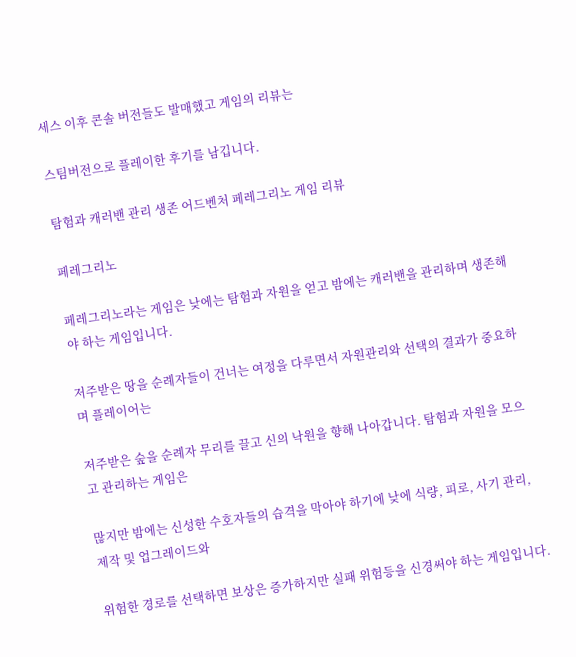세스 이후 콘솔 버전들도 발매했고 게임의 리뷰는

스팀버전으로 플레이한 후기를 남깁니다.

탐험과 캐러밴 관리 생존 어드벤처 페레그리노 게임 리뷰

페레그리노

페레그리노라는 게임은 낮에는 탐험과 자원을 얻고 밤에는 캐러밴을 관리하며 생존해야 하는 게임입니다.

저주받은 땅을 순례자들이 건너는 여정을 다루면서 자원관리와 선택의 결과가 중요하며 플레이어는

저주받은 숲을 순례자 무리를 끌고 신의 낙원을 향해 나아갑니다. 탐험과 자원을 모으고 관리하는 게임은

많지만 밤에는 신성한 수호자들의 습격을 막아야 하기에 낮에 식량, 피로, 사기 관리, 제작 및 업그레이드와

위험한 경로를 선택하면 보상은 증가하지만 실패 위험등을 신경써야 하는 게임입니다.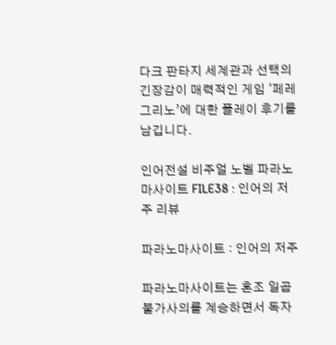다크 판타지 세계관과 선택의 긴장감이 매력적인 게임 ‘페레그리노’에 대한 플레이 후기를 남깁니다.

인어전설 비주얼 노벨 파라노마사이트 FILE38 : 인어의 저주 리뷰

파라노마사이트 : 인어의 저주

파라노마사이트는 혼조 일곱 불가사의를 계승하면서 독자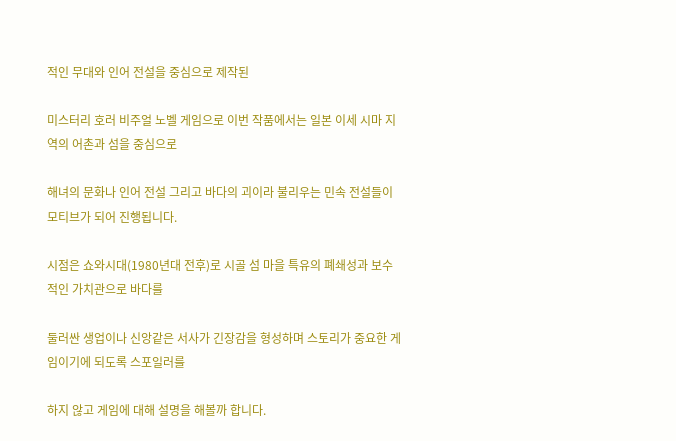적인 무대와 인어 전설을 중심으로 제작된

미스터리 호러 비주얼 노벨 게임으로 이번 작품에서는 일본 이세 시마 지역의 어촌과 섬을 중심으로

해녀의 문화나 인어 전설 그리고 바다의 괴이라 불리우는 민속 전설들이 모티브가 되어 진행됩니다.

시점은 쇼와시대(1980년대 전후)로 시골 섬 마을 특유의 폐쇄성과 보수적인 가치관으로 바다를

둘러싼 생업이나 신앙같은 서사가 긴장감을 형성하며 스토리가 중요한 게임이기에 되도록 스포일러를

하지 않고 게임에 대해 설명을 해볼까 합니다.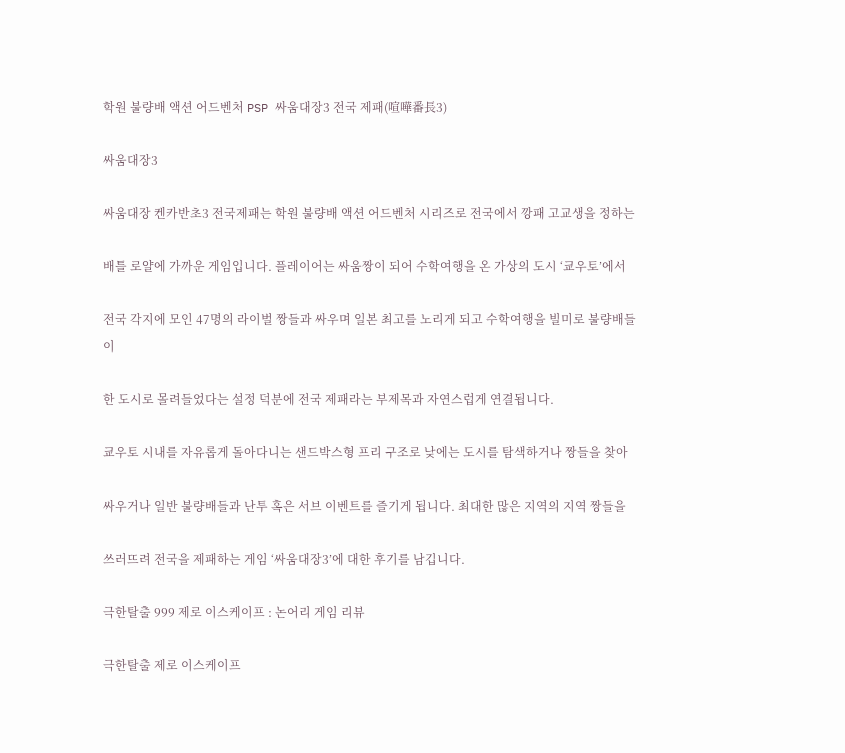학원 불량배 액션 어드벤처 PSP 싸움대장3 전국 제패(喧嘩番長3)

싸움대장3

싸움대장 켄카반초3 전국제패는 학원 불량배 액션 어드벤처 시리즈로 전국에서 깡패 고교생을 정하는

배틀 로얄에 가까운 게임입니다. 플레이어는 싸움짱이 되어 수학여행을 온 가상의 도시 ‘쿄우토’에서

전국 각지에 모인 47명의 라이벌 짱들과 싸우며 일본 최고를 노리게 되고 수학여행을 빌미로 불량배들이

한 도시로 몰려들었다는 설정 덕분에 전국 제패라는 부제목과 자연스럽게 연결됩니다.

쿄우토 시내를 자유롭게 돌아다니는 샌드박스형 프리 구조로 낮에는 도시를 탐색하거나 짱들을 찾아

싸우거나 일반 불량배들과 난투 혹은 서브 이벤트를 즐기게 됩니다. 최대한 많은 지역의 지역 짱들을

쓰러뜨려 전국을 제패하는 게임 ‘싸움대장3’에 대한 후기를 남깁니다.

극한탈출 999 제로 이스케이프 : 논어리 게임 리뷰

극한탈출 제로 이스케이프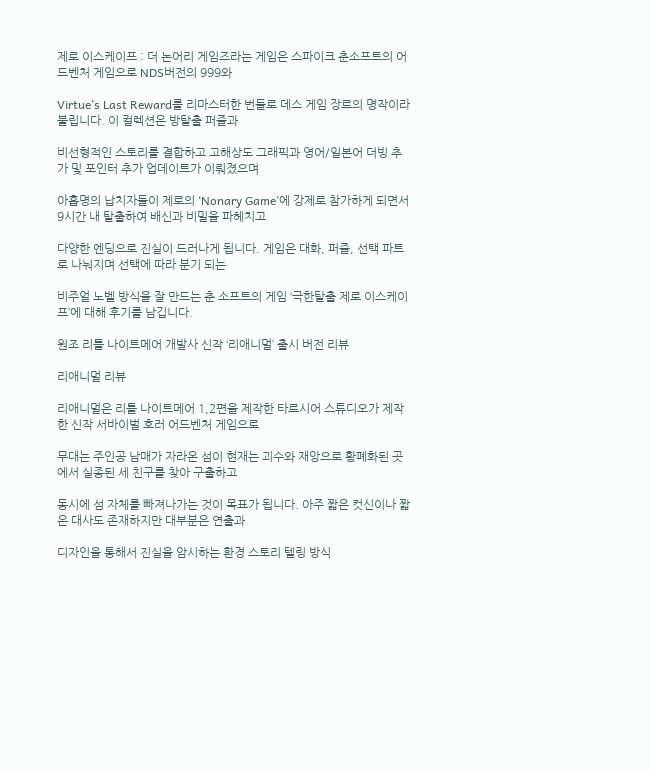제로 이스케이프 : 더 논어리 게임즈라는 게임은 스파이크 춘소프트의 어드벤처 게임으로 NDS버전의 999와

Virtue’s Last Reward를 리마스터한 번들로 데스 게임 장르의 명작이라 불립니다. 이 컬렉션은 방탈출 퍼즐과

비선형적인 스토리를 결합하고 고해상도 그래픽과 영어/일본어 더빙 추가 및 포인터 추가 업데이트가 이뤄졌으며

아홉명의 납치자들이 제로의 ‘Nonary Game’에 강제로 참가하게 되면서 9시간 내 탈출하여 배신과 비밀을 파헤치고

다양한 엔딩으로 진실이 드러나게 됩니다. 게임은 대화, 퍼즐, 선택 파트로 나눠지며 선택에 따라 분기 되는

비주얼 노벨 방식을 잘 만드는 춘 소프트의 게임 ‘극한탈출 제로 이스케이프’에 대해 후기를 남깁니다.

원조 리틀 나이트메어 개발사 신작 ‘리애니멀’ 출시 버전 리뷰

리애니멀 리뷰

리애니멀은 리틀 나이트메어 1,2편을 제작한 타르시어 스튜디오가 제작한 신작 서바이벌 호러 어드벤처 게임으로

무대는 주인공 남매가 자라온 섬이 현재는 괴수와 재앙으로 황폐화된 곳에서 실종된 세 친구를 찾아 구출하고

동시에 섬 자체를 빠져나가는 것이 목표가 됩니다. 아주 짧은 컷신이나 짧은 대사도 존재하지만 대부분은 연출과

디자인을 통해서 진실을 암시하는 환경 스토리 텔링 방식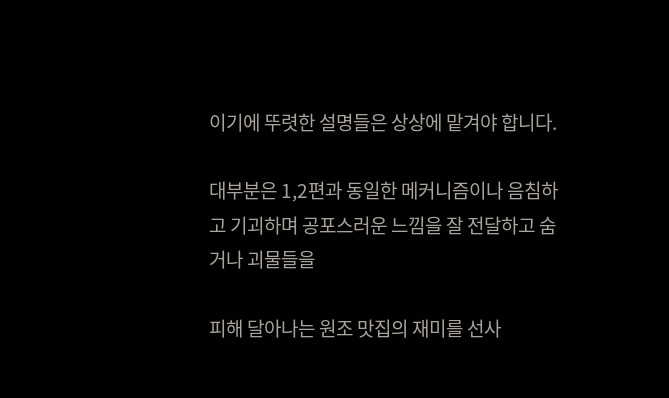이기에 뚜렷한 설명들은 상상에 맡겨야 합니다.

대부분은 1,2편과 동일한 메커니즘이나 음침하고 기괴하며 공포스러운 느낌을 잘 전달하고 숨거나 괴물들을

피해 달아나는 원조 맛집의 재미를 선사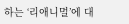하는 ‘리애니멀’에 대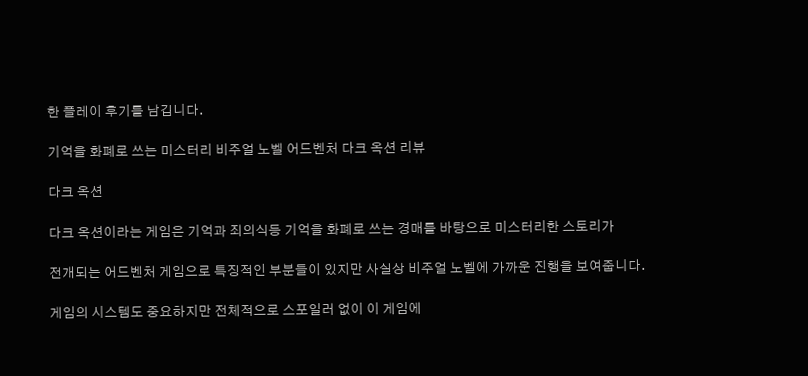한 플레이 후기를 남깁니다.

기억을 화폐로 쓰는 미스터리 비주얼 노벨 어드벤처 다크 옥션 리뷰

다크 옥션

다크 옥션이라는 게임은 기억과 죄의식등 기억을 화폐로 쓰는 경매를 바탕으로 미스터리한 스토리가

전개되는 어드벤처 게임으로 특징적인 부분들이 있지만 사실상 비주얼 노벨에 가까운 진행을 보여줍니다.

게임의 시스템도 중요하지만 전체적으로 스포일러 없이 이 게임에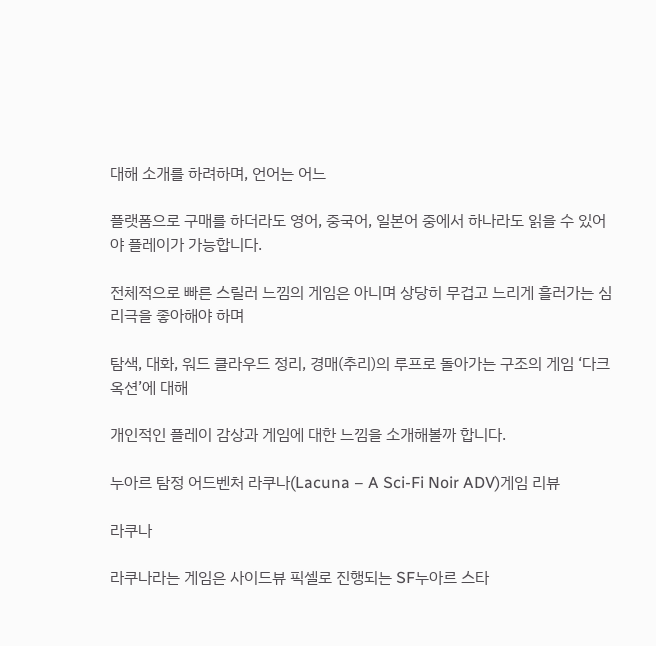대해 소개를 하려하며, 언어는 어느

플랫폼으로 구매를 하더라도 영어, 중국어, 일본어 중에서 하나라도 읽을 수 있어야 플레이가 가능합니다.

전체적으로 빠른 스릴러 느낌의 게임은 아니며 상당히 무겁고 느리게 흘러가는 심리극을 좋아해야 하며

탐색, 대화, 워드 클라우드 정리, 경매(추리)의 루프로 돌아가는 구조의 게임 ‘다크 옥션’에 대해

개인적인 플레이 감상과 게임에 대한 느낌을 소개해볼까 합니다.

누아르 탐정 어드벤처 라쿠나(Lacuna – A Sci-Fi Noir ADV)게임 리뷰

라쿠나

라쿠나라는 게임은 사이드뷰 픽셀로 진행되는 SF누아르 스타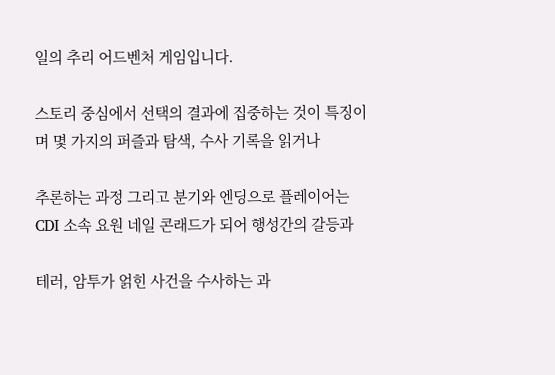일의 추리 어드벤처 게임입니다.

스토리 중심에서 선택의 결과에 집중하는 것이 특징이며 몇 가지의 퍼즐과 탐색, 수사 기록을 읽거나

추론하는 과정 그리고 분기와 엔딩으로 플레이어는 CDI 소속 요원 네일 콘래드가 되어 행성간의 갈등과

테러, 암투가 얽힌 사건을 수사하는 과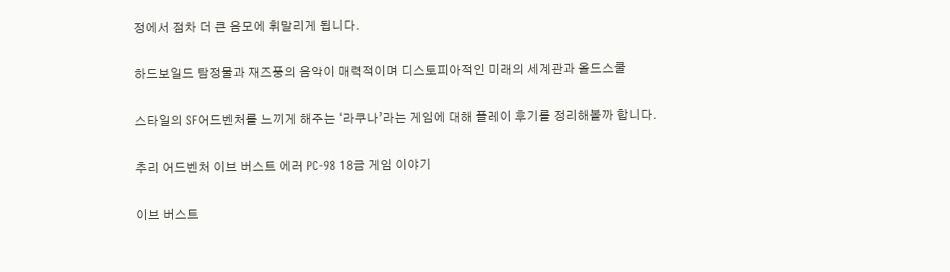정에서 점차 더 큰 음모에 휘말리게 됩니다.

하드보일드 탐정물과 재즈풍의 음악이 매력적이며 디스토피아적인 미래의 세계관과 올드스쿨

스타일의 SF어드벤처를 느끼게 해주는 ‘라쿠나’라는 게임에 대해 플레이 후기를 정리해볼까 합니다.

추리 어드벤처 이브 버스트 에러 PC-98 18금 게임 이야기

이브 버스트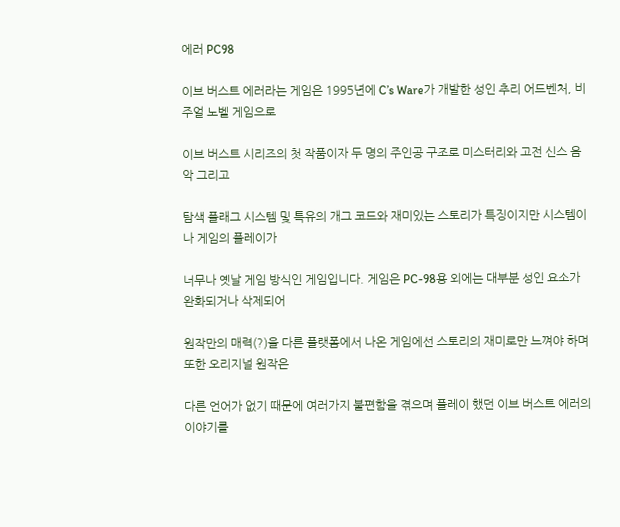에러 PC98

이브 버스트 에러라는 게임은 1995년에 C’s Ware가 개발한 성인 추리 어드벤처, 비주얼 노벨 게임으로

이브 버스트 시리즈의 첫 작품이자 두 명의 주인공 구조로 미스터리와 고전 신스 음악 그리고

탐색 플래그 시스템 및 특유의 개그 코드와 재미있는 스토리가 특징이지만 시스템이나 게임의 플레이가

너무나 옛날 게임 방식인 게임입니다. 게임은 PC-98용 외에는 대부분 성인 요소가 완화되거나 삭제되어

원작만의 매력(?)을 다른 플랫폼에서 나온 게임에선 스토리의 재미로만 느껴야 하며 또한 오리지널 원작은

다른 언어가 없기 때문에 여러가지 불편함을 겪으며 플레이 했던 이브 버스트 에러의 이야기를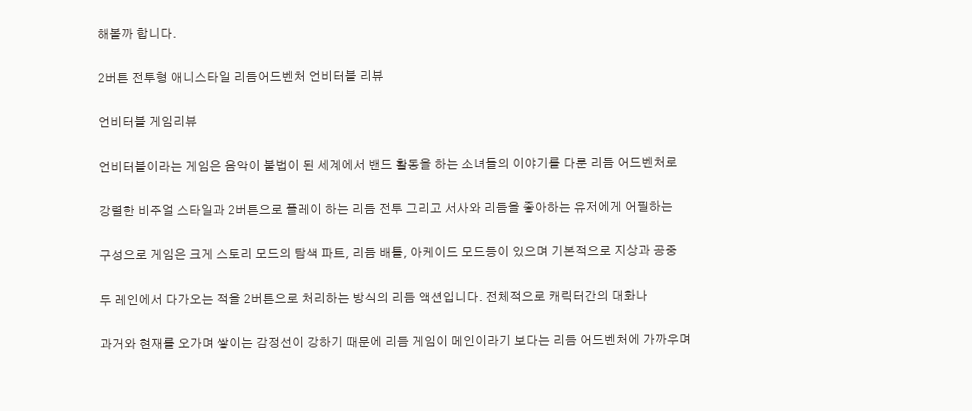해볼까 합니다.

2버튼 전투형 애니스타일 리듬어드벤처 언비터블 리뷰

언비터블 게임리뷰

언비터블이라는 게임은 음악이 불법이 된 세계에서 밴드 활동을 하는 소녀들의 이야기를 다룬 리듬 어드벤처로

강렬한 비주얼 스타일과 2버튼으로 플레이 하는 리듬 전투 그리고 서사와 리듬을 좋아하는 유저에게 어필하는

구성으로 게임은 크게 스토리 모드의 탐색 파트, 리듬 배틀, 아케이드 모드등이 있으며 기본적으로 지상과 공중

두 레인에서 다가오는 적을 2버튼으로 처리하는 방식의 리듬 액션입니다. 전체적으로 캐릭터간의 대화나

과거와 현재를 오가며 쌓이는 감정선이 강하기 때문에 리듬 게임이 메인이라기 보다는 리듬 어드벤처에 가까우며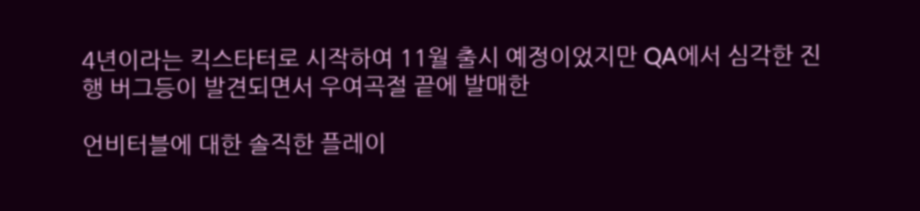4년이라는 킥스타터로 시작하여 11월 출시 예정이었지만 QA에서 심각한 진행 버그등이 발견되면서 우여곡절 끝에 발매한

언비터블에 대한 솔직한 플레이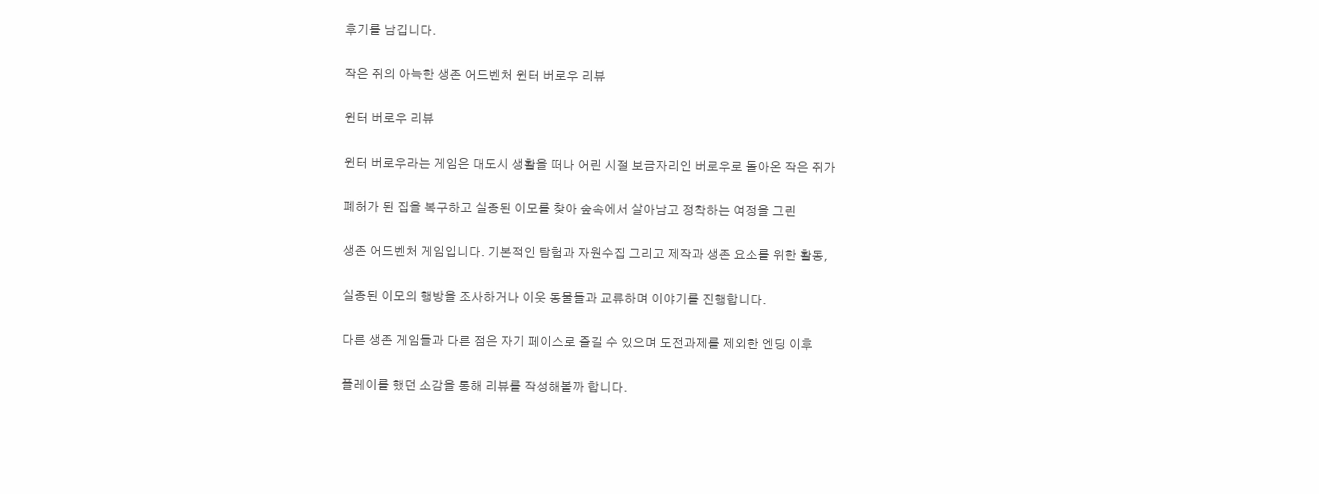후기를 남깁니다.

작은 쥐의 아늑한 생존 어드벤처 윈터 버로우 리뷰

윈터 버로우 리뷰

윈터 버로우라는 게임은 대도시 생활을 떠나 어린 시절 보금자리인 버로우로 돌아온 작은 쥐가

폐허가 된 집을 복구하고 실종된 이모를 찾아 숲속에서 살아남고 정착하는 여정을 그린

생존 어드벤처 게임입니다. 기본적인 탐험과 자원수집 그리고 제작과 생존 요소를 위한 활동,

실종된 이모의 행방을 조사하거나 이웃 동물들과 교류하며 이야기를 진행합니다.

다른 생존 게임들과 다른 점은 자기 페이스로 즐길 수 있으며 도전과제를 제외한 엔딩 이후

플레이를 했던 소감을 통해 리뷰를 작성해볼까 합니다.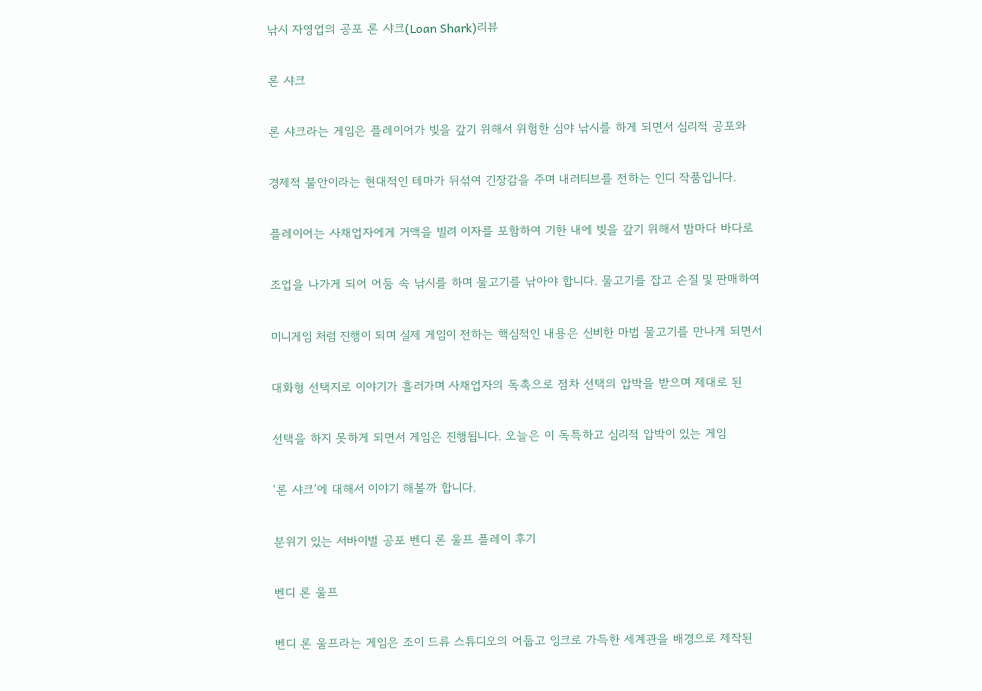낚시 자영업의 공포 론 샤크(Loan Shark)리뷰

론 샤크

론 샤크라는 게임은 플레이어가 빚을 갚기 위해서 위험한 심야 낚시를 하게 되면서 심리적 공포와

경제적 불안이라는 현대적인 테마가 뒤섞여 긴장감을 주며 내러티브를 전하는 인디 작품입니다.

플레이어는 사채업자에게 거액을 빌려 이자를 포함하여 기한 내에 빚을 갚기 위해서 밤마다 바다로

조업을 나가게 되어 어둠 속 낚시를 하며 물고기를 낚아야 합니다. 물고기를 잡고 손질 및 판매하여

미니게임 처럼 진행이 되며 실제 게임이 전하는 핵심적인 내용은 신비한 마법 물고기를 만나게 되면서

대화형 선택지로 이야기가 흘러가며 사채업자의 독촉으로 점차 선택의 압박을 받으며 제대로 된

선택을 하지 못하게 되면서 게임은 진행됩니다. 오늘은 이 독특하고 심리적 압박이 있는 게임

‘론 샤크’에 대해서 이야기 해볼까 합니다.

분위기 있는 서바이벌 공포 벤디 론 울프 플레이 후기

벤디 론 울프

벤디 론 울프라는 게임은 조이 드류 스튜디오의 어둡고 잉크로 가득한 세계관을 배경으로 제작된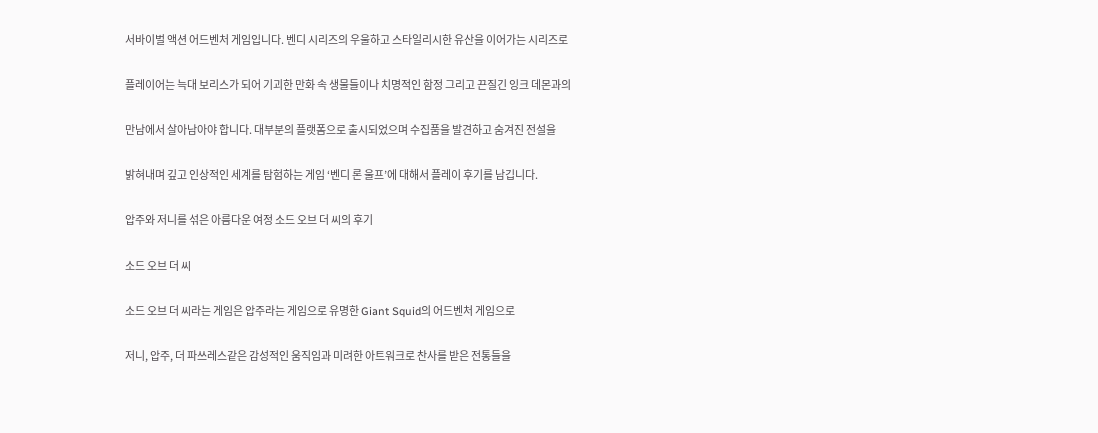서바이벌 액션 어드벤처 게임입니다. 벤디 시리즈의 우울하고 스타일리시한 유산을 이어가는 시리즈로

플레이어는 늑대 보리스가 되어 기괴한 만화 속 생물들이나 치명적인 함정 그리고 끈질긴 잉크 데몬과의

만남에서 살아남아야 합니다. 대부분의 플랫폼으로 출시되었으며 수집품을 발견하고 숨겨진 전설을

밝혀내며 깊고 인상적인 세계를 탐험하는 게임 ‘벤디 론 울프’에 대해서 플레이 후기를 남깁니다.

압주와 저니를 섞은 아름다운 여정 소드 오브 더 씨의 후기

소드 오브 더 씨

소드 오브 더 씨라는 게임은 압주라는 게임으로 유명한 Giant Squid의 어드벤처 게임으로

저니, 압주, 더 파쓰레스같은 감성적인 움직임과 미려한 아트워크로 찬사를 받은 전통들을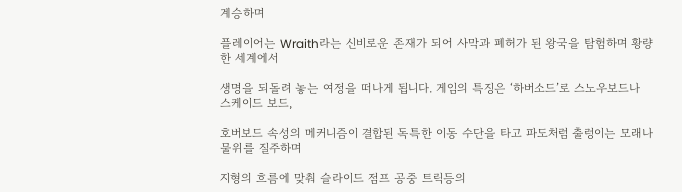계승하며

플레이어는 Wraith라는 신비로운 존재가 되어 사막과 폐허가 된 왕국을 탐험하며 황량한 세계에서

생명을 되돌려 놓는 여정을 떠나게 됩니다. 게임의 특징은 ‘하버소드’로 스노우보드나 스케이드 보드,

호버보드 속성의 메커니즘이 결합된 독특한 이동 수단을 타고 파도처럼 출렁이는 모래나 물위를 질주하며

지형의 흐름에 맞춰 슬라이드 점프 공중 트릭등의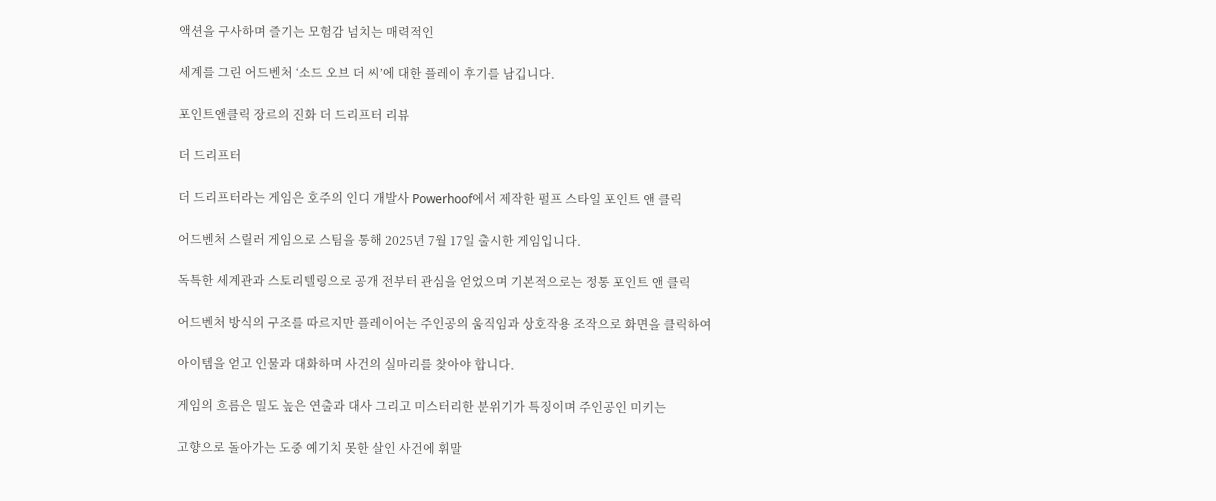액션을 구사하며 즐기는 모험감 넘치는 매력적인

세계를 그린 어드벤처 ‘소드 오브 더 씨’에 대한 플레이 후기를 남깁니다.

포인트앤클릭 장르의 진화 더 드리프터 리뷰

더 드리프터

더 드리프터라는 게임은 호주의 인디 개발사 Powerhoof에서 제작한 펄프 스타일 포인트 앤 클릭

어드벤처 스릴러 게임으로 스팀을 통해 2025년 7월 17일 출시한 게임입니다.

독특한 세계관과 스토리텔링으로 공개 전부터 관심을 얻었으며 기본적으로는 정통 포인트 앤 클릭

어드벤처 방식의 구조를 따르지만 플레이어는 주인공의 움직임과 상호작용 조작으로 화면을 클릭하여

아이템을 얻고 인물과 대화하며 사건의 실마리를 찾아야 합니다.

게임의 흐름은 밀도 높은 연출과 대사 그리고 미스터리한 분위기가 특징이며 주인공인 미키는

고향으로 돌아가는 도중 예기치 못한 살인 사건에 휘말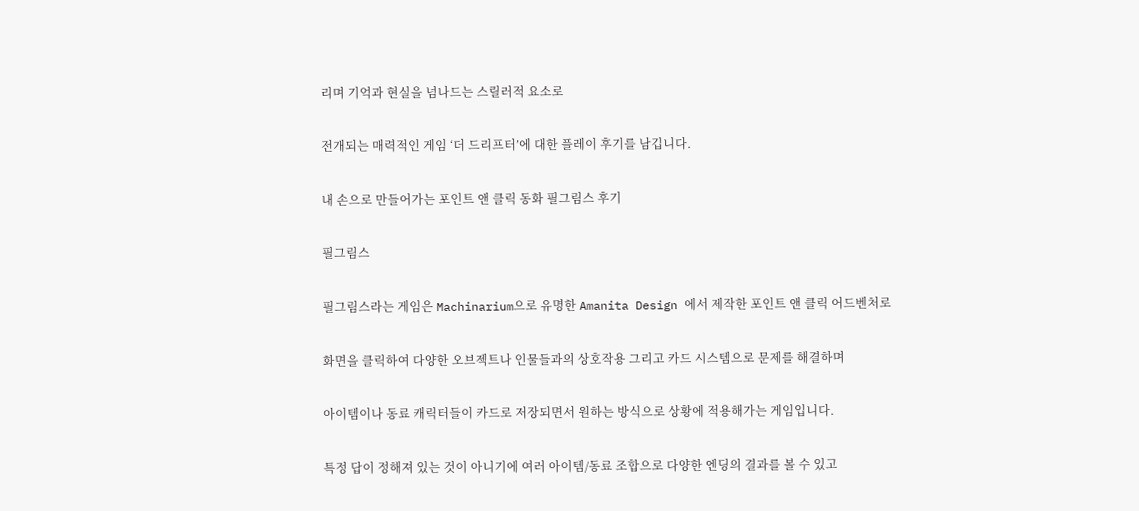리며 기억과 현실을 넘나드는 스릴러적 요소로

전개되는 매력적인 게임 ‘더 드리프터’에 대한 플레이 후기를 남깁니다.

내 손으로 만들어가는 포인트 앤 클릭 동화 필그림스 후기

필그림스

필그림스라는 게임은 Machinarium으로 유명한 Amanita Design 에서 제작한 포인트 앤 클릭 어드벤처로

화면을 클릭하여 다양한 오브젝트나 인물들과의 상호작용 그리고 카드 시스템으로 문제를 해결하며

아이템이나 동료 캐릭터들이 카드로 저장되면서 원하는 방식으로 상황에 적용해가는 게임입니다.

특정 답이 정해져 있는 것이 아니기에 여러 아이템/동료 조합으로 다양한 엔딩의 결과를 볼 수 있고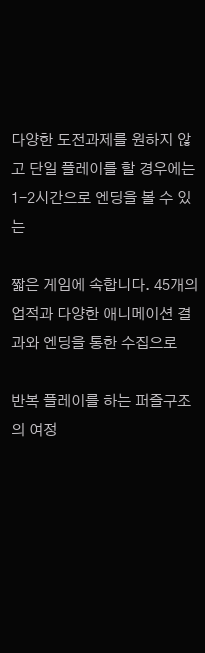다양한 도전과제를 원하지 않고 단일 플레이를 할 경우에는 1-2시간으로 엔딩을 볼 수 있는

짧은 게임에 속합니다. 45개의 업적과 다양한 애니메이션 결과와 엔딩을 통한 수집으로

반복 플레이를 하는 퍼즐구조의 여정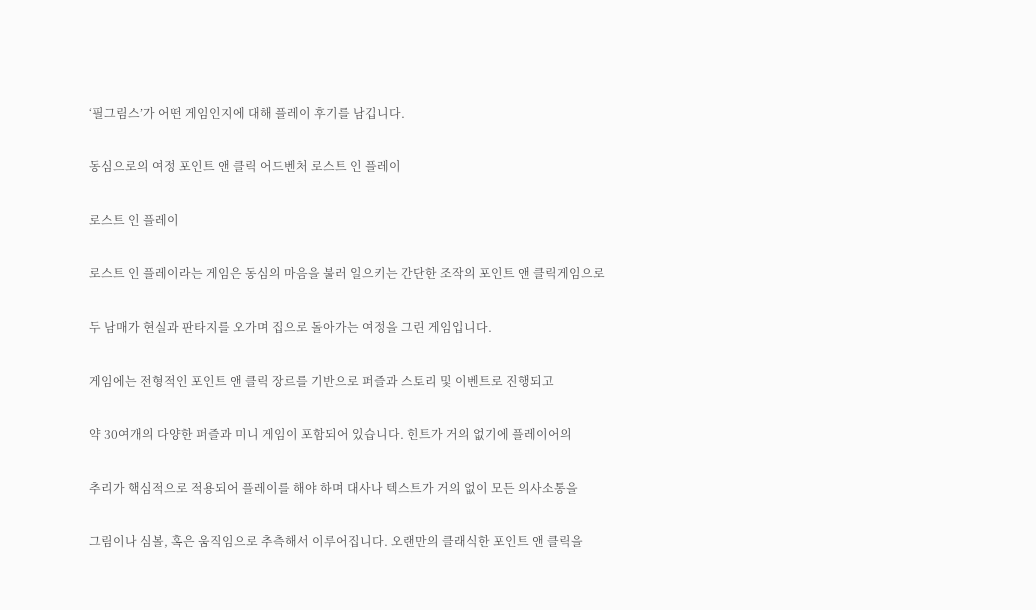‘필그림스’가 어떤 게임인지에 대해 플레이 후기를 남깁니다.

동심으로의 여정 포인트 앤 클릭 어드벤처 로스트 인 플레이

로스트 인 플레이

로스트 인 플레이라는 게임은 동심의 마음을 불러 일으키는 간단한 조작의 포인트 앤 클릭게임으로

두 남매가 현실과 판타지를 오가며 집으로 돌아가는 여정을 그린 게임입니다.

게임에는 전형적인 포인트 앤 클릭 장르를 기반으로 퍼즐과 스토리 및 이벤트로 진행되고

약 30여개의 다양한 퍼즐과 미니 게임이 포함되어 있습니다. 힌트가 거의 없기에 플레이어의

추리가 핵심적으로 적용되어 플레이를 해야 하며 대사나 텍스트가 거의 없이 모든 의사소통을

그림이나 심볼, 혹은 움직임으로 추측해서 이루어집니다. 오랜만의 클래식한 포인트 앤 클릭을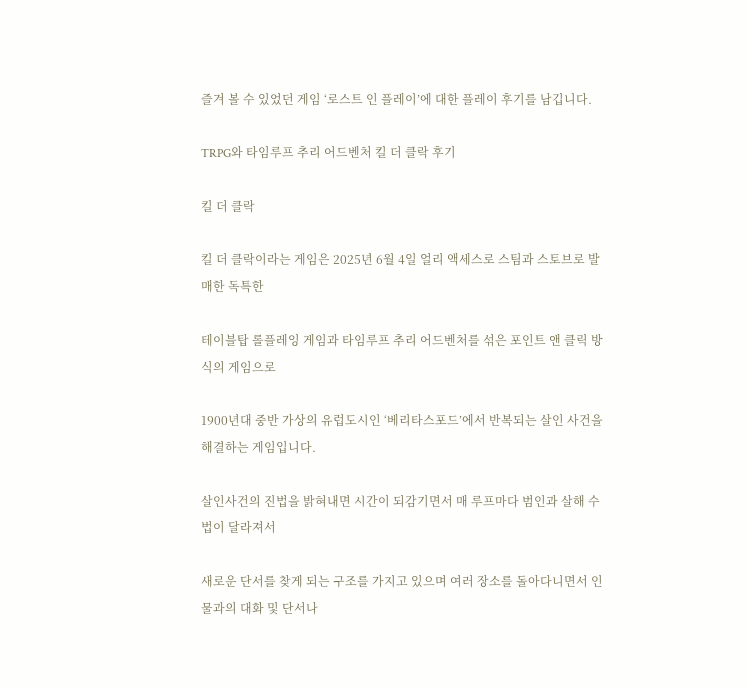즐겨 볼 수 있었던 게임 ‘로스트 인 플레이’에 대한 플레이 후기를 남깁니다.

TRPG와 타임루프 추리 어드벤처 킬 더 클락 후기

킬 더 클락

킬 더 클락이라는 게임은 2025년 6월 4일 얼리 액세스로 스팀과 스토브로 발매한 독특한

테이블탑 롤플레잉 게임과 타임루프 추리 어드벤처를 섞은 포인트 앤 클릭 방식의 게임으로

1900년대 중반 가상의 유럽도시인 ‘베리타스포드’에서 반복되는 살인 사건을 해결하는 게임입니다.

살인사건의 진법을 밝혀내면 시간이 되감기면서 매 루프마다 범인과 살해 수법이 달라져서

새로운 단서를 찾게 되는 구조를 가지고 있으며 여러 장소를 돌아다니면서 인물과의 대화 및 단서나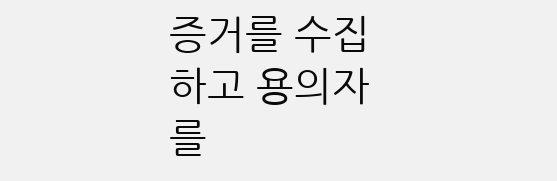증거를 수집하고 용의자를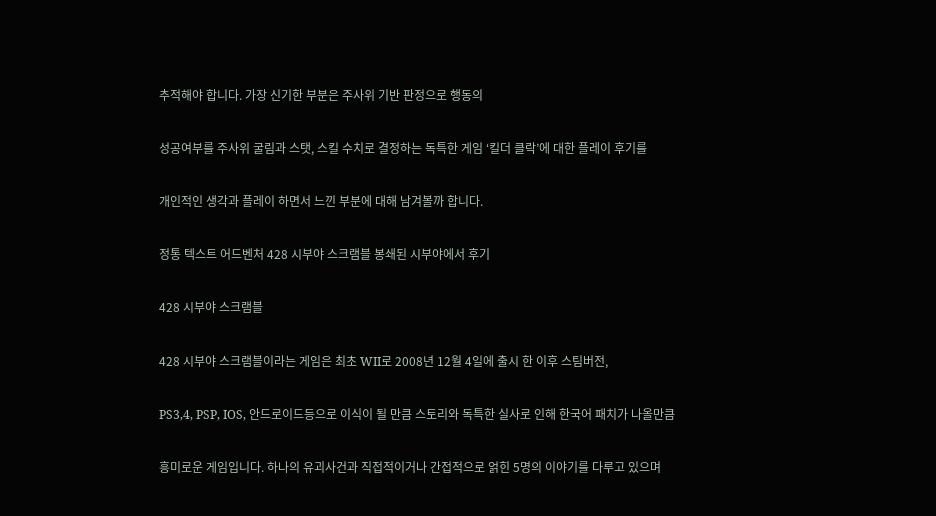추적해야 합니다. 가장 신기한 부분은 주사위 기반 판정으로 행동의

성공여부를 주사위 굴림과 스탯, 스킬 수치로 결정하는 독특한 게임 ‘킬더 클락’에 대한 플레이 후기를

개인적인 생각과 플레이 하면서 느낀 부분에 대해 남겨볼까 합니다.

정통 텍스트 어드벤처 428 시부야 스크램블 봉쇄된 시부야에서 후기

428 시부야 스크램블

428 시부야 스크램블이라는 게임은 최초 WII로 2008년 12월 4일에 출시 한 이후 스팀버전,

PS3,4, PSP, IOS, 안드로이드등으로 이식이 될 만큼 스토리와 독특한 실사로 인해 한국어 패치가 나올만큼

흥미로운 게임입니다. 하나의 유괴사건과 직접적이거나 간접적으로 얽힌 5명의 이야기를 다루고 있으며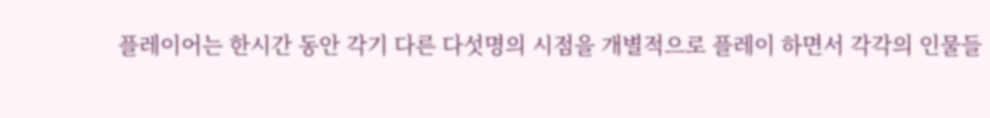플레이어는 한시간 동안 각기 다른 다섯명의 시점을 개별적으로 플레이 하면서 각각의 인물들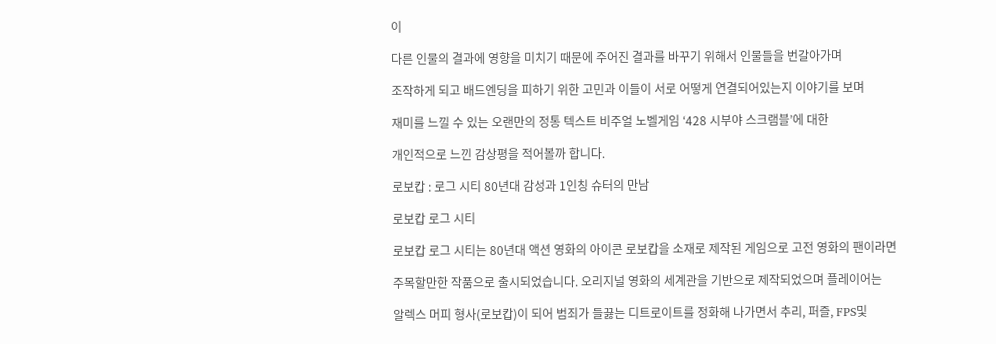이

다른 인물의 결과에 영향을 미치기 때문에 주어진 결과를 바꾸기 위해서 인물들을 번갈아가며

조작하게 되고 배드엔딩을 피하기 위한 고민과 이들이 서로 어떻게 연결되어있는지 이야기를 보며

재미를 느낄 수 있는 오랜만의 정통 텍스트 비주얼 노벨게임 ‘428 시부야 스크램블’에 대한

개인적으로 느낀 감상평을 적어볼까 합니다.

로보캅 : 로그 시티 80년대 감성과 1인칭 슈터의 만남

로보캅 로그 시티

로보캅 로그 시티는 80년대 액션 영화의 아이콘 로보캅을 소재로 제작된 게임으로 고전 영화의 팬이라면

주목할만한 작품으로 출시되었습니다. 오리지널 영화의 세계관을 기반으로 제작되었으며 플레이어는

알렉스 머피 형사(로보캅)이 되어 범죄가 들끓는 디트로이트를 정화해 나가면서 추리, 퍼즐, FPS및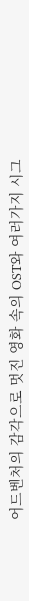어드벤처의 감각으로 멋진 영화 속의 OST와 여러가지 시그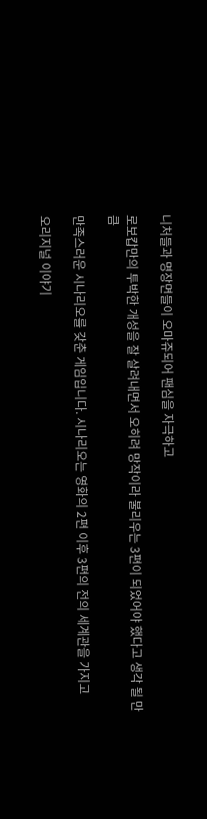니처들과 명장면들이 오마쥬되어 팬심을 자극하고

로보캅만의 투박한 개성을 잘 살려내면서 오히려 망작이라 불리우는 3편이 되었어야 했다고 생각 될 만큼

만족스러운 시나리오를 갖춘 게임입니다. 시나리오는 영화의 2편 이후 3편의 전의 세계관을 가지고

오리지널 이야기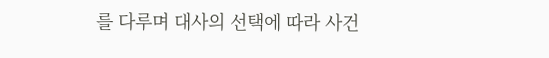를 다루며 대사의 선택에 따라 사건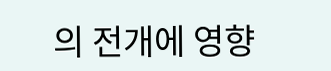의 전개에 영향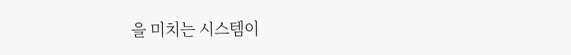을 미치는 시스템이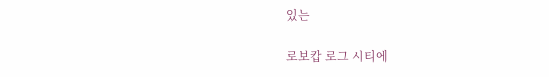있는

로보캅 로그 시티에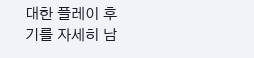대한 플레이 후기를 자세히 남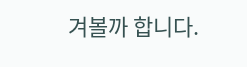겨볼까 합니다.